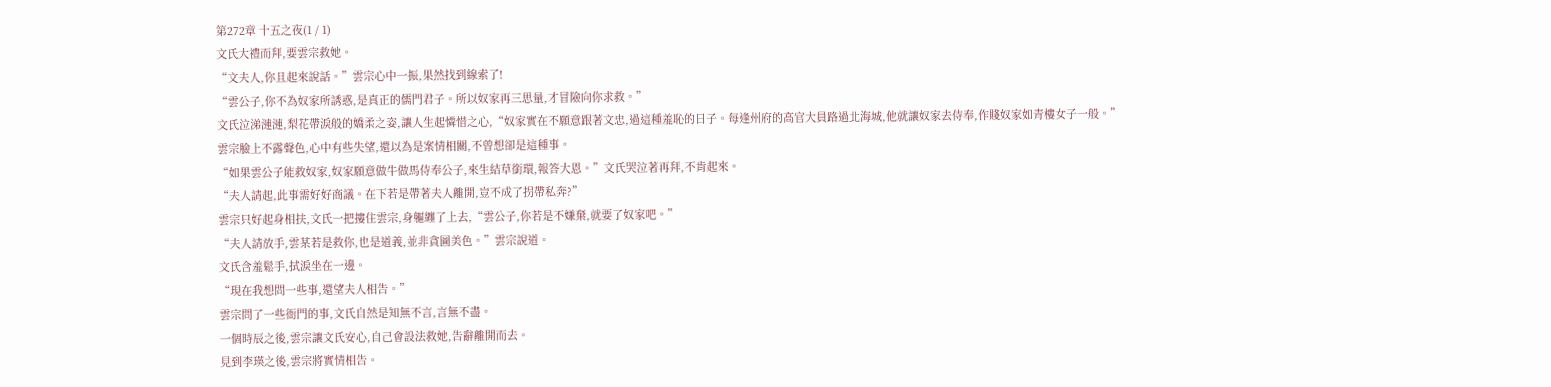第272章 十五之夜(1 / 1)
文氏大禮而拜,要雲宗救她。
“文夫人,你且起來說話。”雲宗心中一振,果然找到線索了!
“雲公子,你不為奴家所誘惑,是真正的儒門君子。所以奴家再三思量,才冒險向你求救。”
文氏泣涕漣漣,梨花帶淚般的嬌柔之姿,讓人生起憐惜之心,“奴家實在不願意跟著文忠,過這種羞恥的日子。每逢州府的高官大員路過北海城,他就讓奴家去侍奉,作賤奴家如青樓女子一般。”
雲宗臉上不露聲色,心中有些失望,還以為是案情相關,不曾想卻是這種事。
“如果雲公子能救奴家,奴家願意做牛做馬侍奉公子,來生結草銜環,報答大恩。”文氏哭泣著再拜,不肯起來。
“夫人請起,此事需好好商議。在下若是帶著夫人離開,豈不成了拐帶私奔?”
雲宗只好起身相扶,文氏一把摟住雲宗,身軀纏了上去,“雲公子,你若是不嫌棄,就要了奴家吧。”
“夫人請放手,雲某若是救你,也是道義,並非貪圖美色。”雲宗說道。
文氏含羞鬆手,拭淚坐在一邊。
“現在我想問一些事,還望夫人相告。”
雲宗問了一些衙門的事,文氏自然是知無不言,言無不盡。
一個時辰之後,雲宗讓文氏安心,自己會設法救她,告辭離開而去。
見到李瑛之後,雲宗將實情相告。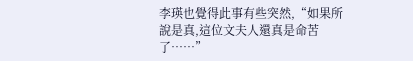李瑛也覺得此事有些突然,“如果所說是真,這位文夫人還真是命苦了……”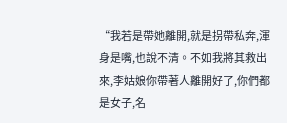“我若是帶她離開,就是拐帶私奔,渾身是嘴,也說不清。不如我將其救出來,李姑娘你帶著人離開好了,你們都是女子,名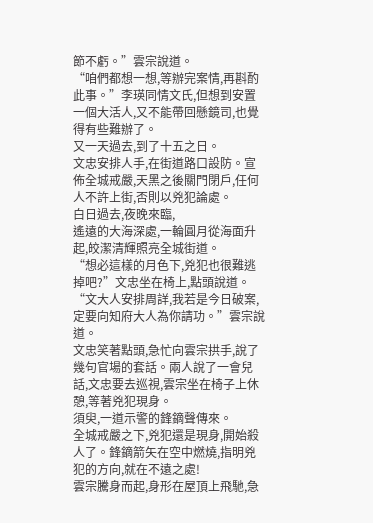節不虧。”雲宗說道。
“咱們都想一想,等辦完案情,再斟酌此事。”李瑛同情文氏,但想到安置一個大活人,又不能帶回懸鏡司,也覺得有些難辦了。
又一天過去,到了十五之日。
文忠安排人手,在街道路口設防。宣佈全城戒嚴,天黑之後關門閉戶,任何人不許上街,否則以兇犯論處。
白日過去,夜晚來臨,
遙遠的大海深處,一輪圓月從海面升起,皎潔清輝照亮全城街道。
“想必這樣的月色下,兇犯也很難逃掉吧?”文忠坐在椅上,點頭說道。
“文大人安排周詳,我若是今日破案,定要向知府大人為你請功。”雲宗說道。
文忠笑著點頭,急忙向雲宗拱手,說了幾句官場的套話。兩人說了一會兒話,文忠要去巡視,雲宗坐在椅子上休憩,等著兇犯現身。
須臾,一道示警的鋒鏑聲傳來。
全城戒嚴之下,兇犯還是現身,開始殺人了。鋒鏑箭矢在空中燃燒,指明兇犯的方向,就在不遠之處!
雲宗騰身而起,身形在屋頂上飛馳,急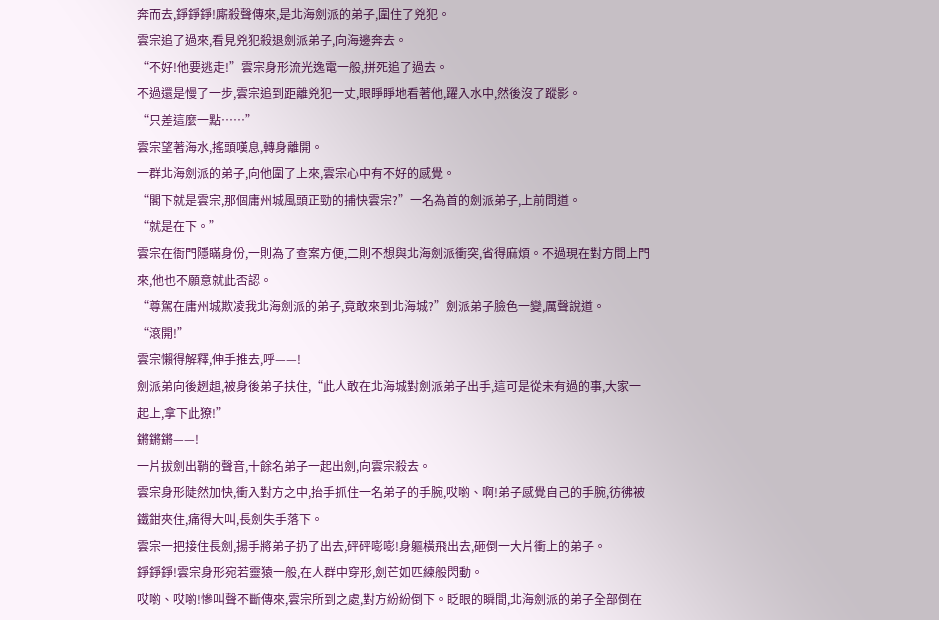奔而去,錚錚錚!廝殺聲傳來,是北海劍派的弟子,圍住了兇犯。
雲宗追了過來,看見兇犯殺退劍派弟子,向海邊奔去。
“不好!他要逃走!”雲宗身形流光逸電一般,拼死追了過去。
不過還是慢了一步,雲宗追到距離兇犯一丈,眼睜睜地看著他,躍入水中,然後沒了蹤影。
“只差這麼一點……”
雲宗望著海水,搖頭嘆息,轉身離開。
一群北海劍派的弟子,向他圍了上來,雲宗心中有不好的感覺。
“閣下就是雲宗,那個庸州城風頭正勁的捕快雲宗?”一名為首的劍派弟子,上前問道。
“就是在下。”
雲宗在衙門隱瞞身份,一則為了查案方便,二則不想與北海劍派衝突,省得麻煩。不過現在對方問上門來,他也不願意就此否認。
“尊駕在庸州城欺凌我北海劍派的弟子,竟敢來到北海城?”劍派弟子臉色一變,厲聲說道。
“滾開!”
雲宗懶得解釋,伸手推去,呼——!
劍派弟向後趔趄,被身後弟子扶住,“此人敢在北海城對劍派弟子出手,這可是從未有過的事,大家一起上,拿下此獠!”
鏘鏘鏘——!
一片拔劍出鞘的聲音,十餘名弟子一起出劍,向雲宗殺去。
雲宗身形陡然加快,衝入對方之中,抬手抓住一名弟子的手腕,哎喲、啊!弟子感覺自己的手腕,彷彿被鐵鉗夾住,痛得大叫,長劍失手落下。
雲宗一把接住長劍,揚手將弟子扔了出去,砰砰嘭嘭!身軀橫飛出去,砸倒一大片衝上的弟子。
錚錚錚!雲宗身形宛若靈猿一般,在人群中穿形,劍芒如匹練般閃動。
哎喲、哎喲!慘叫聲不斷傳來,雲宗所到之處,對方紛紛倒下。眨眼的瞬間,北海劍派的弟子全部倒在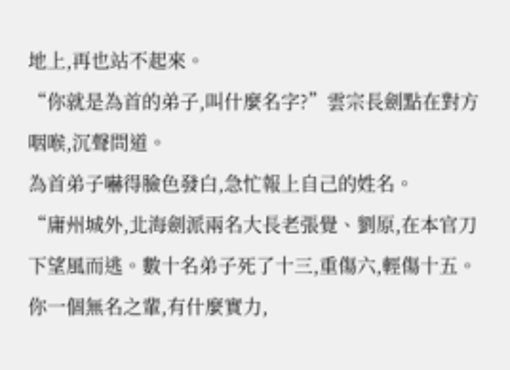地上,再也站不起來。
“你就是為首的弟子,叫什麼名字?”雲宗長劍點在對方咽喉,沉聲問道。
為首弟子嚇得臉色發白,急忙報上自己的姓名。
“庸州城外,北海劍派兩名大長老張覺、劉原,在本官刀下望風而逃。數十名弟子死了十三,重傷六,輕傷十五。你一個無名之輩,有什麼實力,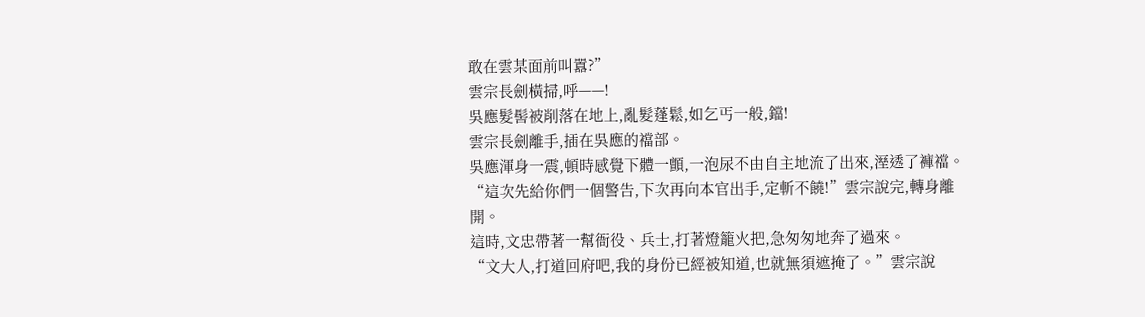敢在雲某面前叫囂?”
雲宗長劍橫掃,呼——!
吳應髮髻被削落在地上,亂髮蓬鬆,如乞丐一般,鐺!
雲宗長劍離手,插在吳應的襠部。
吳應渾身一震,頓時感覺下體一顫,一泡尿不由自主地流了出來,溼透了褲襠。
“這次先給你們一個警告,下次再向本官出手,定斬不饒!”雲宗說完,轉身離開。
這時,文忠帶著一幫衙役、兵士,打著燈籠火把,急匆匆地奔了過來。
“文大人,打道回府吧,我的身份已經被知道,也就無須遮掩了。”雲宗說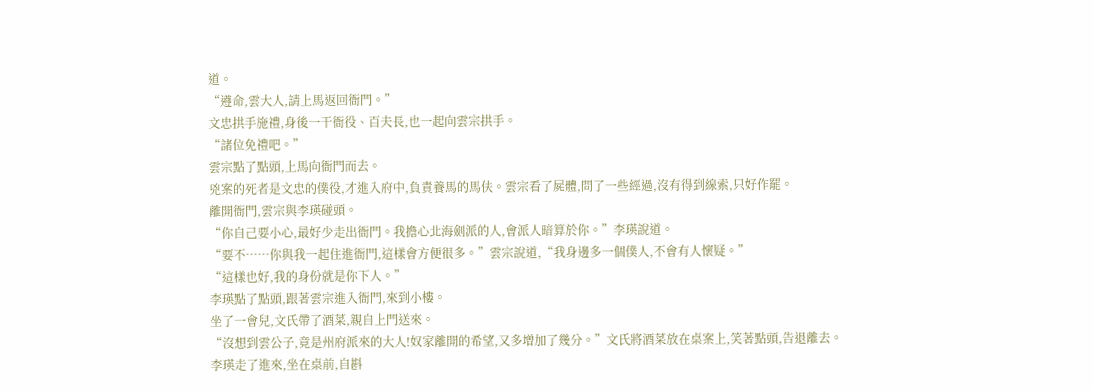道。
“遵命,雲大人,請上馬返回衙門。”
文忠拱手施禮,身後一干衙役、百夫長,也一起向雲宗拱手。
“諸位免禮吧。”
雲宗點了點頭,上馬向衙門而去。
兇案的死者是文忠的僕役,才進入府中,負責養馬的馬伕。雲宗看了屍體,問了一些經過,沒有得到線索,只好作罷。
離開衙門,雲宗與李瑛碰頭。
“你自己要小心,最好少走出衙門。我擔心北海劍派的人,會派人暗算於你。”李瑛說道。
“要不……你與我一起住進衙門,這樣會方便很多。”雲宗說道,“我身邊多一個僕人,不會有人懷疑。”
“這樣也好,我的身份就是你下人。”
李瑛點了點頭,跟著雲宗進入衙門,來到小樓。
坐了一會兒,文氏帶了酒菜,親自上門送來。
“沒想到雲公子,竟是州府派來的大人!奴家離開的希望,又多增加了幾分。”文氏將酒菜放在桌案上,笑著點頭,告退離去。
李瑛走了進來,坐在桌前,自斟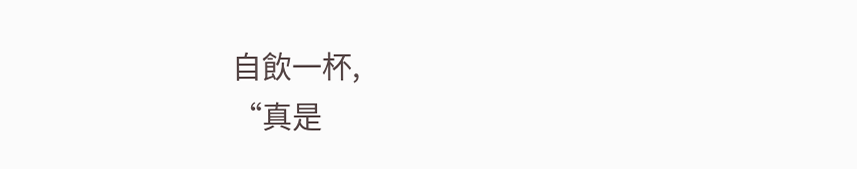自飲一杯,
“真是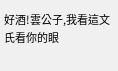好酒!雲公子,我看這文氏看你的眼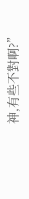神,有些不對啊?”